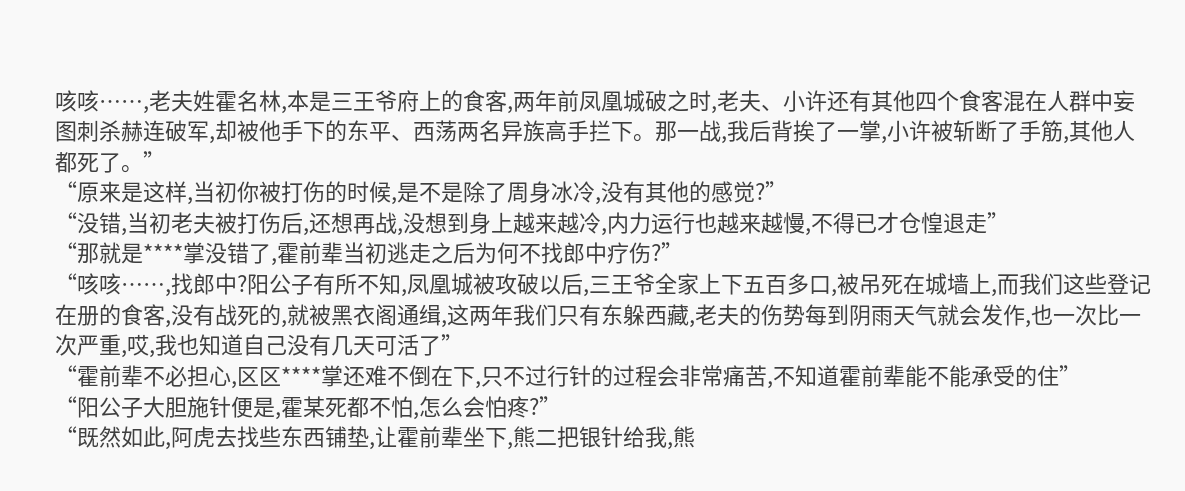咳咳……,老夫姓霍名林,本是三王爷府上的食客,两年前凤凰城破之时,老夫、小许还有其他四个食客混在人群中妄图刺杀赫连破军,却被他手下的东平、西荡两名异族高手拦下。那一战,我后背挨了一掌,小许被斩断了手筋,其他人都死了。”
“原来是这样,当初你被打伤的时候,是不是除了周身冰冷,没有其他的感觉?”
“没错,当初老夫被打伤后,还想再战,没想到身上越来越冷,内力运行也越来越慢,不得已才仓惶退走”
“那就是****掌没错了,霍前辈当初逃走之后为何不找郎中疗伤?”
“咳咳……,找郎中?阳公子有所不知,凤凰城被攻破以后,三王爷全家上下五百多口,被吊死在城墙上,而我们这些登记在册的食客,没有战死的,就被黑衣阁通缉,这两年我们只有东躲西藏,老夫的伤势每到阴雨天气就会发作,也一次比一次严重,哎,我也知道自己没有几天可活了”
“霍前辈不必担心,区区****掌还难不倒在下,只不过行针的过程会非常痛苦,不知道霍前辈能不能承受的住”
“阳公子大胆施针便是,霍某死都不怕,怎么会怕疼?”
“既然如此,阿虎去找些东西铺垫,让霍前辈坐下,熊二把银针给我,熊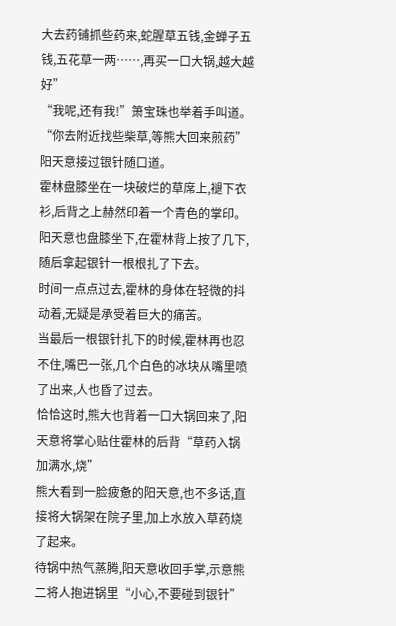大去药铺抓些药来,蛇腥草五钱,金蝉子五钱,五花草一两……,再买一口大锅,越大越好”
“我呢,还有我!”箫宝珠也举着手叫道。
“你去附近找些柴草,等熊大回来煎药”阳天意接过银针随口道。
霍林盘膝坐在一块破烂的草席上,褪下衣衫,后背之上赫然印着一个青色的掌印。
阳天意也盘膝坐下,在霍林背上按了几下,随后拿起银针一根根扎了下去。
时间一点点过去,霍林的身体在轻微的抖动着,无疑是承受着巨大的痛苦。
当最后一根银针扎下的时候,霍林再也忍不住,嘴巴一张,几个白色的冰块从嘴里喷了出来,人也昏了过去。
恰恰这时,熊大也背着一口大锅回来了,阳天意将掌心贴住霍林的后背“草药入锅加满水,烧”
熊大看到一脸疲惫的阳天意,也不多话,直接将大锅架在院子里,加上水放入草药烧了起来。
待锅中热气蒸腾,阳天意收回手掌,示意熊二将人抱进锅里“小心,不要碰到银针”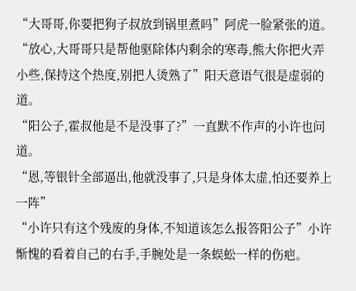“大哥哥,你要把狗子叔放到锅里煮吗”阿虎一脸紧张的道。
“放心,大哥哥只是帮他驱除体内剩余的寒毒,熊大你把火弄小些,保持这个热度,别把人烫熟了”阳天意语气很是虚弱的道。
“阳公子,霍叔他是不是没事了?”一直默不作声的小许也问道。
“恩,等银针全部逼出,他就没事了,只是身体太虚,怕还要养上一阵”
“小许只有这个残废的身体,不知道该怎么报答阳公子”小许惭愧的看着自己的右手,手腕处是一条蜈蚣一样的伤疤。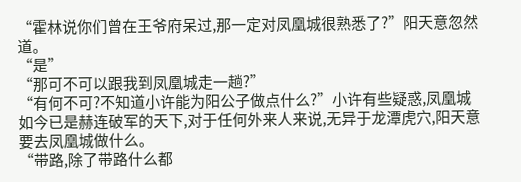“霍林说你们曾在王爷府呆过,那一定对凤凰城很熟悉了?”阳天意忽然道。
“是”
“那可不可以跟我到凤凰城走一趟?”
“有何不可?不知道小许能为阳公子做点什么?”小许有些疑惑,凤凰城如今已是赫连破军的天下,对于任何外来人来说,无异于龙潭虎穴,阳天意要去凤凰城做什么。
“带路,除了带路什么都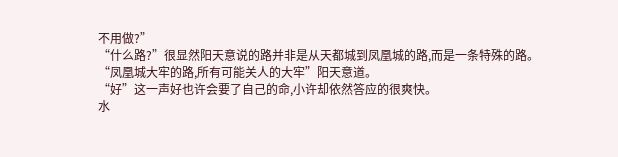不用做?”
“什么路?”很显然阳天意说的路并非是从天都城到凤凰城的路,而是一条特殊的路。
“凤凰城大牢的路,所有可能关人的大牢”阳天意道。
“好”这一声好也许会要了自己的命,小许却依然答应的很爽快。
水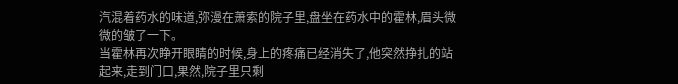汽混着药水的味道,弥漫在萧索的院子里,盘坐在药水中的霍林,眉头微微的皱了一下。
当霍林再次睁开眼睛的时候,身上的疼痛已经消失了,他突然挣扎的站起来,走到门口,果然,院子里只剩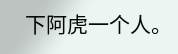下阿虎一个人。